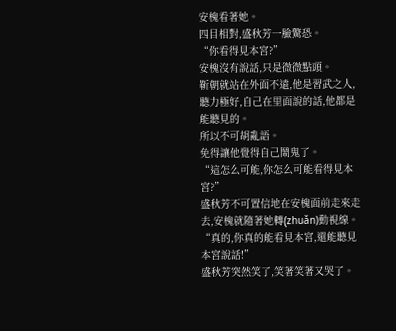安槐看著她。
四目相對,盛秋芳一臉驚恐。
“你看得見本宮?”
安槐沒有說話,只是微微點頭。
靳朝就站在外面不遠,他是習武之人,聽力極好,自己在里面說的話,他都是能聽見的。
所以不可胡亂語。
免得讓他覺得自己鬧鬼了。
“這怎么可能,你怎么可能看得見本宮?”
盛秋芳不可置信地在安槐面前走來走去,安槐就隨著她轉(zhuǎn)動視線。
“真的,你真的能看見本宮,還能聽見本宮說話!”
盛秋芳突然笑了,笑著笑著又哭了。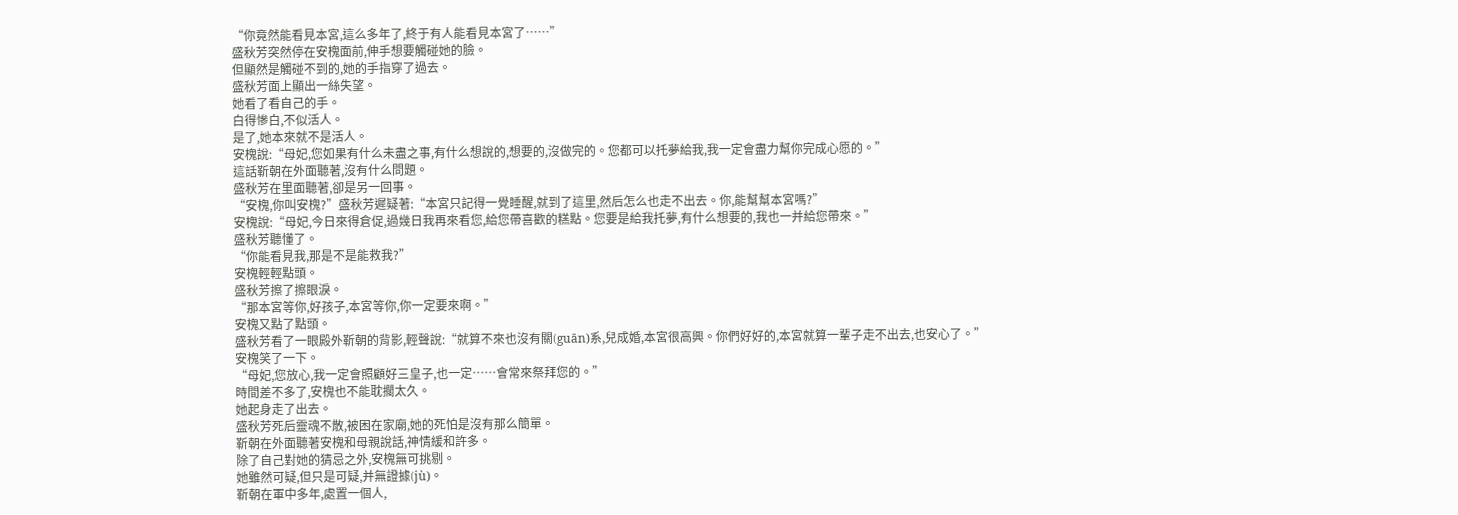“你竟然能看見本宮,這么多年了,終于有人能看見本宮了……”
盛秋芳突然停在安槐面前,伸手想要觸碰她的臉。
但顯然是觸碰不到的,她的手指穿了過去。
盛秋芳面上顯出一絲失望。
她看了看自己的手。
白得慘白,不似活人。
是了,她本來就不是活人。
安槐說:“母妃,您如果有什么未盡之事,有什么想說的,想要的,沒做完的。您都可以托夢給我,我一定會盡力幫你完成心愿的。”
這話靳朝在外面聽著,沒有什么問題。
盛秋芳在里面聽著,卻是另一回事。
“安槐,你叫安槐?”盛秋芳遲疑著:“本宮只記得一覺睡醒,就到了這里,然后怎么也走不出去。你,能幫幫本宮嗎?”
安槐說:“母妃,今日來得倉促,過幾日我再來看您,給您帶喜歡的糕點。您要是給我托夢,有什么想要的,我也一并給您帶來。”
盛秋芳聽懂了。
“你能看見我,那是不是能救我?”
安槐輕輕點頭。
盛秋芳擦了擦眼淚。
“那本宮等你,好孩子,本宮等你,你一定要來啊。”
安槐又點了點頭。
盛秋芳看了一眼殿外靳朝的背影,輕聲說:“就算不來也沒有關(guān)系,兒成婚,本宮很高興。你們好好的,本宮就算一輩子走不出去,也安心了。”
安槐笑了一下。
“母妃,您放心,我一定會照顧好三皇子,也一定……會常來祭拜您的。”
時間差不多了,安槐也不能耽擱太久。
她起身走了出去。
盛秋芳死后靈魂不散,被困在家廟,她的死怕是沒有那么簡單。
靳朝在外面聽著安槐和母親說話,神情緩和許多。
除了自己對她的猜忌之外,安槐無可挑剔。
她雖然可疑,但只是可疑,并無證據(jù)。
靳朝在軍中多年,處置一個人,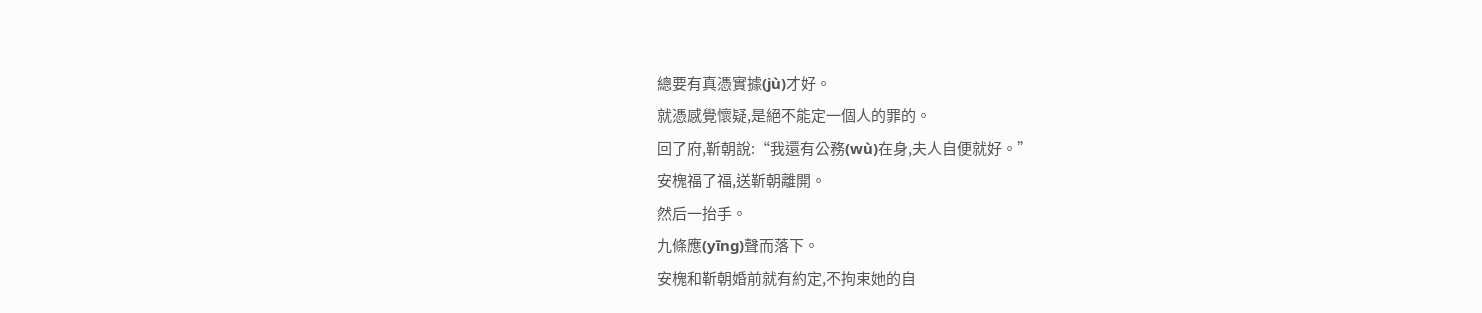總要有真憑實據(jù)才好。
就憑感覺懷疑,是絕不能定一個人的罪的。
回了府,靳朝說:“我還有公務(wù)在身,夫人自便就好。”
安槐福了福,送靳朝離開。
然后一抬手。
九條應(yīng)聲而落下。
安槐和靳朝婚前就有約定,不拘束她的自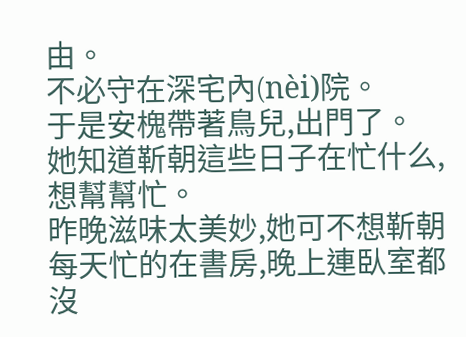由。
不必守在深宅內(nèi)院。
于是安槐帶著鳥兒,出門了。
她知道靳朝這些日子在忙什么,想幫幫忙。
昨晚滋味太美妙,她可不想靳朝每天忙的在書房,晚上連臥室都沒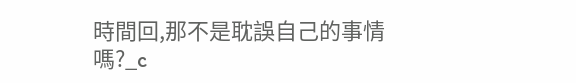時間回,那不是耽誤自己的事情嗎?_c